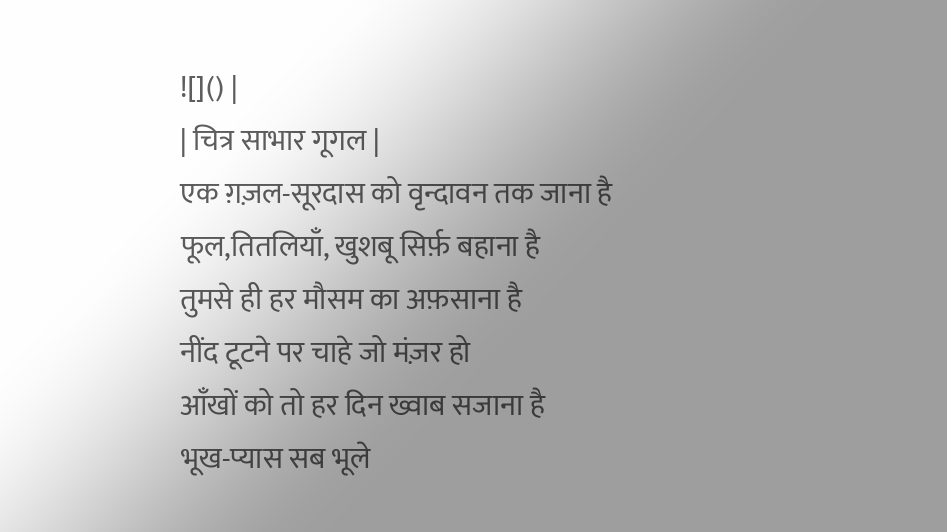![]() |
| चित्र साभार गूगल |
एक ग़ज़ल-सूरदास को वृन्दावन तक जाना है
फूल,तितलियाँ, खुशबू सिर्फ़ बहाना है
तुमसे ही हर मौसम का अफ़साना है
नींद टूटने पर चाहे जो मंज़र हो
आँखों को तो हर दिन ख्वाब सजाना है
भूख-प्यास सब भूले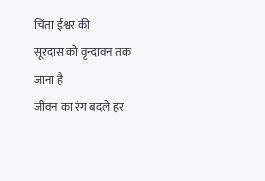चिंता ईश्वर की
सूरदास को वृन्दावन तक जाना है
जीवन का रंग बदले हर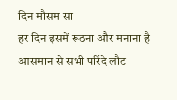दिन मौसम सा
हर दिन इसमें रूठना और मनाना है
आसमान से सभी परिंदे लौट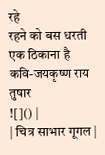रहे
रहने को बस धरती एक ठिकाना है
कवि-जयकृष्ण राय तुषार
![]() |
| चित्र साभार गूगल |